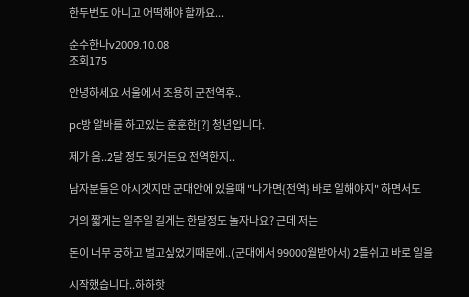한두번도 아니고 어떡해야 할까요...

순수한나v2009.10.08
조회175

안녕하세요 서울에서 조용히 군전역후..

pc방 알바를 하고있는 훈훈한[?] 청년입니다.

제가 음..2달 정도 됫거든요 전역한지..

남자분들은 아시겟지만 군대안에 있을때 "나가면{전역} 바로 일해야지" 하면서도

거의 짧게는 일주일 길게는 한달정도 놀자나요? 근데 저는

돈이 너무 궁하고 벌고싶었기때문에..(군대에서 99000월받아서) 2틀쉬고 바로 일을

시작했습니다..하하핫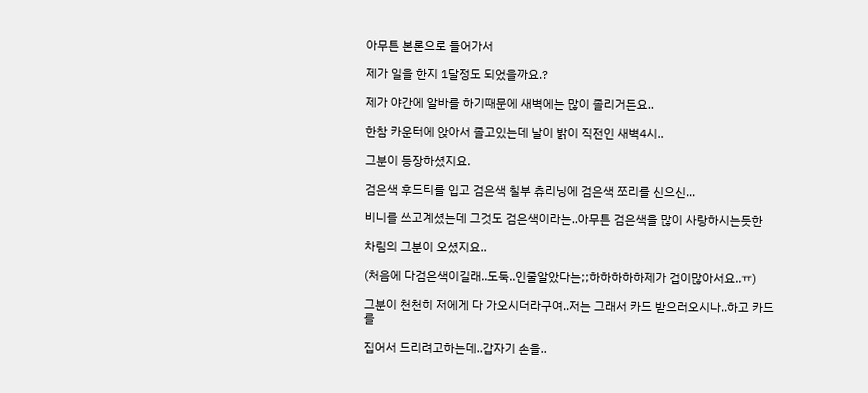아무튼 본론으로 들어가서

제가 일을 한지 1달정도 되었을까요.?

제가 야간에 알바를 하기때문에 새벽에는 많이 졸리거든요..

한참 카운터에 앉아서 졸고있는데 날이 밝이 직전인 새벽4시..

그분이 등장하셨지요.

검은색 후드티를 입고 검은색 칠부 츄리닝에 검은색 쪼리를 신으신...

비니를 쓰고계셨는데 그것도 검은색이라는..아무튼 검은색을 많이 사랑하시는듯한

차림의 그분이 오셨지요..

(처음에 다검은색이길래..도둑..인줄알았다는;;하하하하하제가 겁이많아서요..ㅠ)

그분이 천천히 저에게 다 가오시더라구여..저는 그래서 카드 받으러오시나..하고 카드를

집어서 드리려고하는데..갑자기 손을..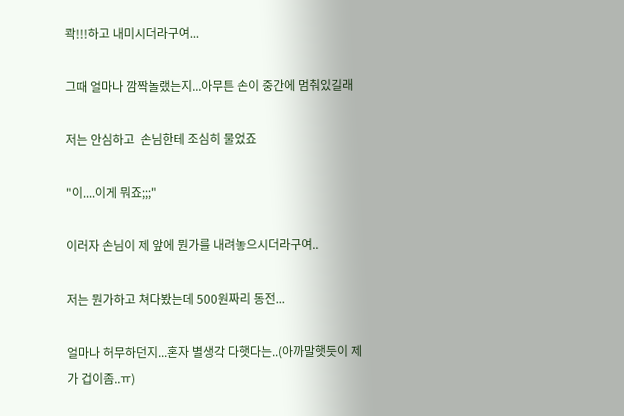콱!!!하고 내미시더라구여...

그때 얼마나 깜짝놀랬는지...아무튼 손이 중간에 멈춰있길래

저는 안심하고  손님한테 조심히 물었죠

"이....이게 뭐죠;;;"

이러자 손님이 제 앞에 뭔가를 내려놓으시더라구여..

저는 뭔가하고 쳐다봤는데 500원짜리 동전...

얼마나 허무하던지...혼자 별생각 다햇다는..(아까말햇듯이 제가 겁이좀..ㅠ)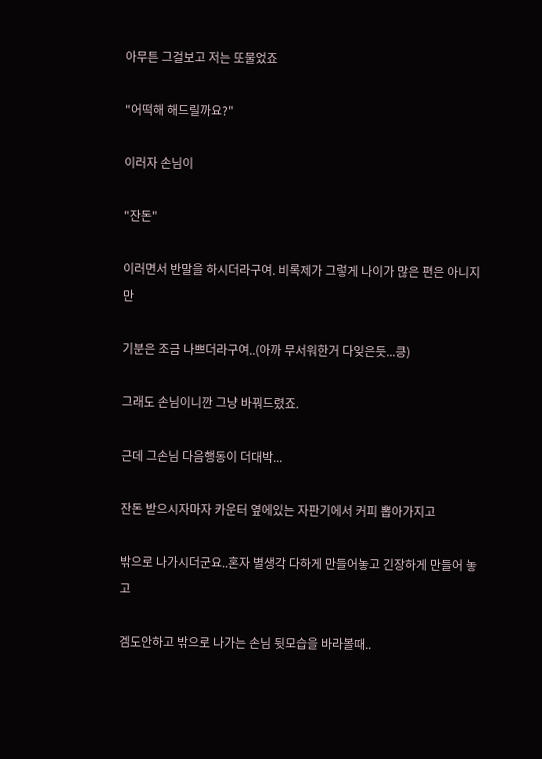아무튼 그걸보고 저는 또물었죠

"어떡해 해드릴까요?"

이러자 손님이

"잔돈"

이러면서 반말을 하시더라구여. 비록제가 그렇게 나이가 많은 편은 아니지만

기분은 조금 나쁘더라구여..(아까 무서워한거 다잊은듯...킁)

그래도 손님이니깐 그냥 바꿔드렸죠.

근데 그손님 다음행동이 더대박...

잔돈 받으시자마자 카운터 옆에있는 자판기에서 커피 뽑아가지고

밖으로 나가시더군요..혼자 별생각 다하게 만들어놓고 긴장하게 만들어 놓고

겜도안하고 밖으로 나가는 손님 뒷모습을 바라볼때..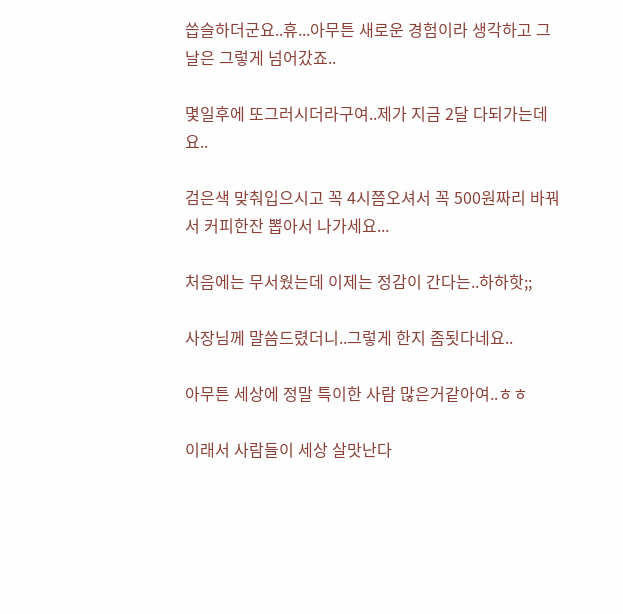씁슬하더군요..휴...아무튼 새로운 경험이라 생각하고 그날은 그렇게 넘어갔죠..

몇일후에 또그러시더라구여..제가 지금 2달 다되가는데요..

검은색 맞춰입으시고 꼭 4시쯤오셔서 꼭 500원짜리 바꿔서 커피한잔 뽑아서 나가세요...

처음에는 무서웠는데 이제는 정감이 간다는..하하핫;;

사장님께 말씀드렸더니..그렇게 한지 좀됫다네요..

아무튼 세상에 정말 특이한 사람 많은거같아여..ㅎㅎ

이래서 사람들이 세상 살맛난다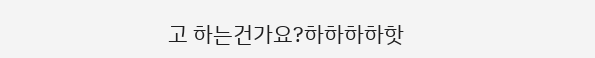고 하는건가요?하하하하핫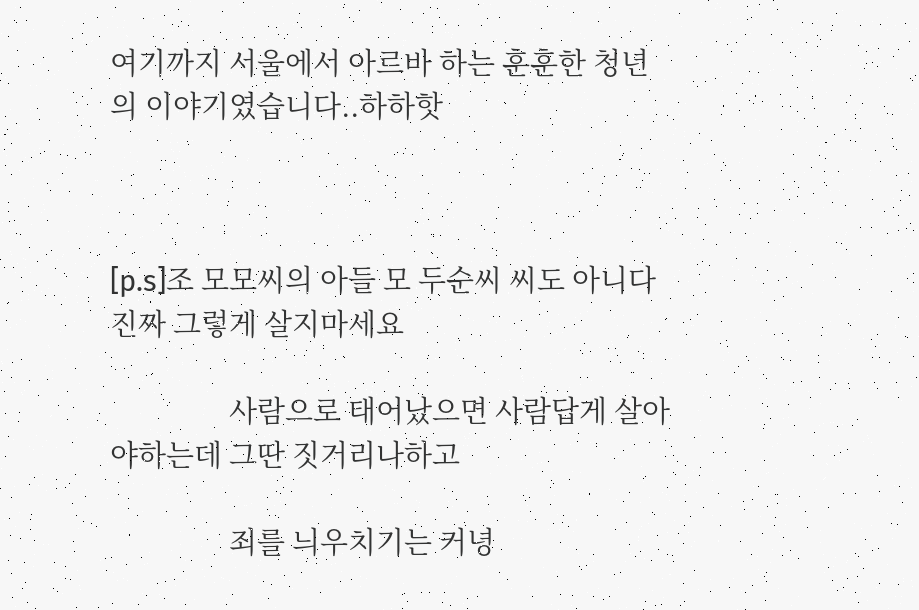여기까지 서울에서 아르바 하는 훈훈한 청년의 이야기였습니다..하하핫



[p.s]조 모모씨의 아들 모 두순씨 씨도 아니다 진짜 그렇게 살지마세요

                 사람으로 태어났으면 사람답게 살아야하는데 그딴 짓거리나하고

                 죄를 늬우치기는 커녕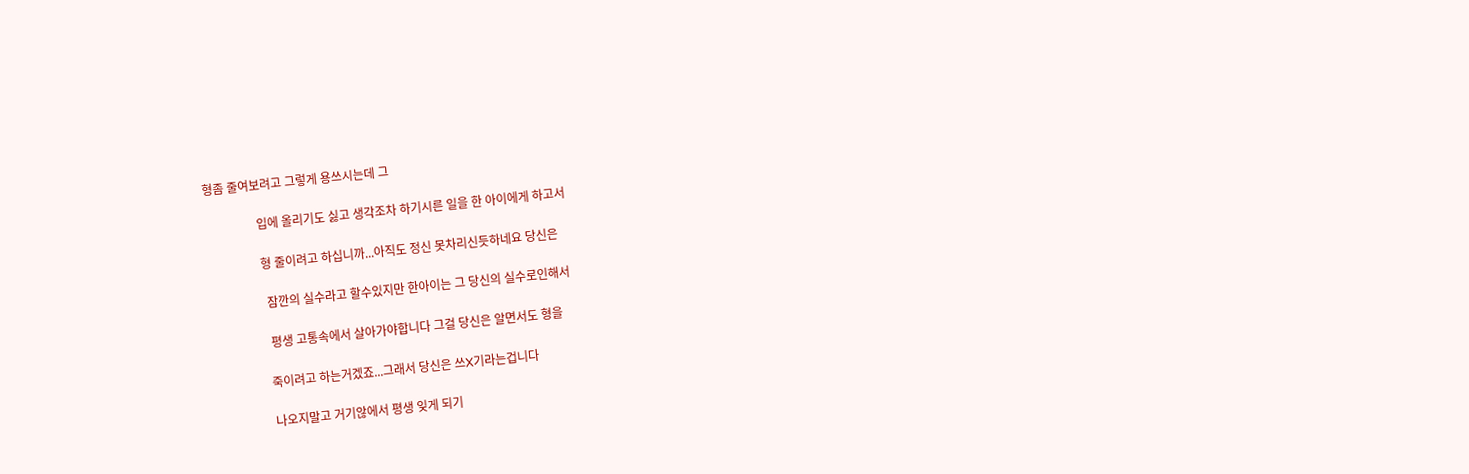형좀 줄여보려고 그렇게 용쓰시는데 그

                 입에 올리기도 싫고 생각조차 하기시른 일을 한 아이에게 하고서

                 형 줄이려고 하십니까...아직도 정신 못차리신듯하네요 당신은

                  잠깐의 실수라고 할수있지만 한아이는 그 당신의 실수로인해서

                  평생 고통속에서 살아가야합니다 그걸 당신은 알면서도 형을

                 죽이려고 하는거겠죠...그래서 당신은 쓰X기라는겁니다

                 나오지말고 거기않에서 평생 잊게 되기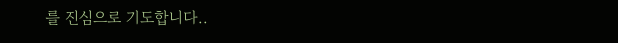를 진심으로 기도합니다..